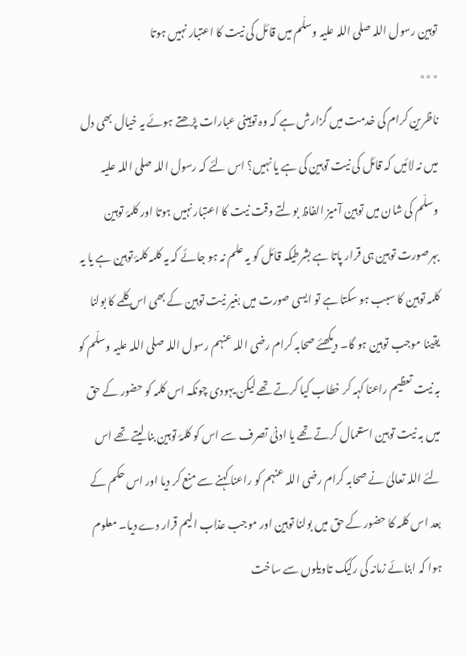توہین رسول اللہ صلی اللہ علیہ وسلّم میں قائل کی نیت کا اعتبار نہیں ہوتا
٭٭٭
ناظرین کرام کی خدمت میں گزارش ہے کہ وہ توہینی عبارات پڑھتے ہوئے یہ خیال بھی دل میں نہ لائیں کہ قائل کی نیت توہین کی ہے یا نہیں؟ اس لئے کہ رسول اللہ صلی اللہ علیہ وسلّم کی شان میں توہین آمیز الفاظ بولتے وقت نیت کا اعتبار نہیں ہوتا اور کلمۂ توہین بہرصورت توہین ہی قرار پاتا ہے بشرطیکہ قائل کو یہ علم نہ ہو جائے کہ یہ کلمہ کلمۂ توہین ہے یا یہ کلمہ توہین کا سبب ہو سکتا ہے تو ایسی صورت میں بغیر نیت توہین کے بھی اس کلمے کا بولنا یقینا موجب توہین ہو گا۔ دیکھئے صحابہ کرام رضی اللہ عنہم رسول اللہ صلی اللہ علیہ وسلّم کو بہ نیت تعظیم راعنا کہہ کر خطاب کیا کرتے تھے لیکن یہودی چونکہ اس کلمہ کو حضور کے حق میں بہ نیت توہین استعمال کرتے تھے یا ادنیٰ تصرف سے اس کو کلمۂ توہین بنا لیتے تھے اس لئے اللہ تعالیٰ نے صحابہ کرام رضی اللہ عنہم کو راعنا کہنے سے منع کر دیا اور اس حکم کے بعد اس کلمہ کا حضور کے حق میں بولنا توہین اور موجب عذاب الیم قرار دے دیا۔ معلوم ہوا کہ ابنائے زمانہ کی رکیک تاویلوں سے ساخت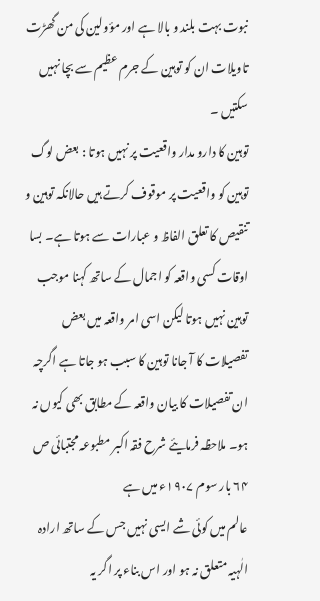نبوت بہت بلند و بالا ہے اور مؤولین کی من گھڑت تاویلات ان کو توہین کے جرم عظیم سے بچا نہیں سکتیں ۔
توہین کا دارو مدار واقعیت پر نہیں ہوتا : بعض لوگ توہین کو واقعیت پر موقوف کرتے ہیں حالانکہ توہین و تنقیص کا تعلق الفاظ و عبارات سے ہوتا ہے۔ بسا اوقات کسی واقعہ کو اجمال کے ساتھ کہنا موجب توہین نہیں ہوتا لیکن اسی امر واقعہ میں بعض تفصیلات کا آ جانا توہین کا سبب ہو جاتا ہے اگرچہ ان تفصیلات کا بیان واقعہ کے مطابق بھی کیوں نہ ہو۔ ملاحظہ فرمایئے شرح فقہ اکبر مطبوعہ مجتبائی ص ۶۴ بار سوم ۱۹۰۷ء میں ہے
عالم میں کوئی شے ایسی نہیں جس کے ساتھ ارادہ الٰہیہ متعلق نہ ہو اور اس بناء پر اگر یہ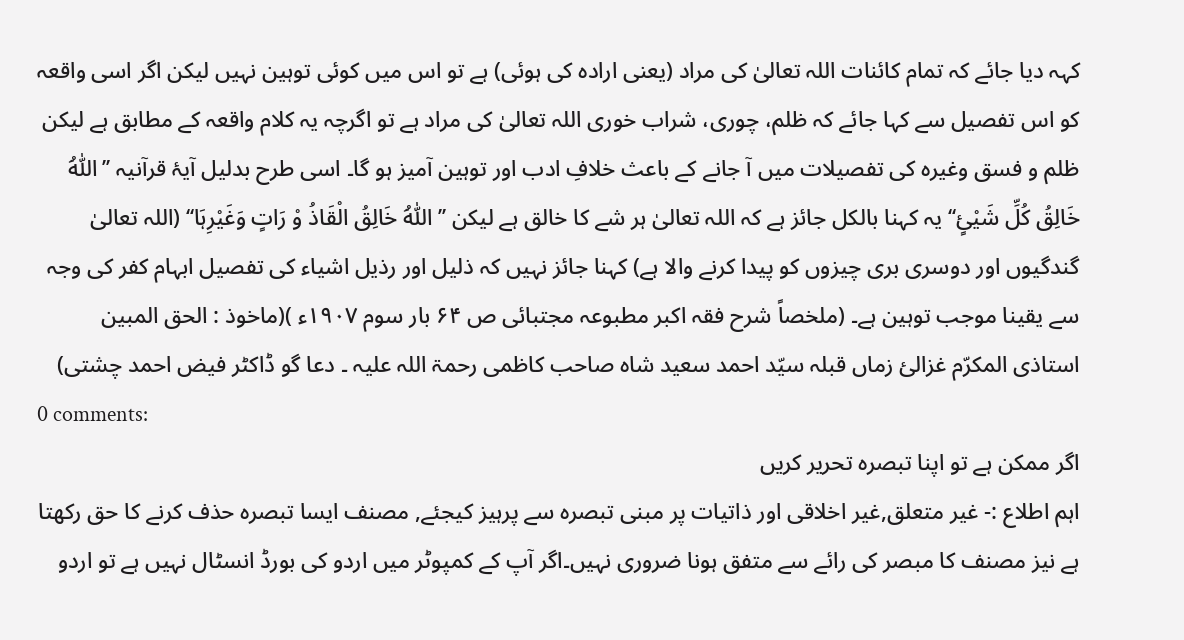کہہ دیا جائے کہ تمام کائنات اللہ تعالیٰ کی مراد (یعنی ارادہ کی ہوئی) ہے تو اس میں کوئی توہین نہیں لیکن اگر اسی واقعہ کو اس تفصیل سے کہا جائے کہ ظلم، چوری، شراب خوری اللہ تعالیٰ کی مراد ہے تو اگرچہ یہ کلام واقعہ کے مطابق ہے لیکن ظلم و فسق وغیرہ کی تفصیلات میں آ جانے کے باعث خلافِ ادب اور توہین آمیز ہو گا۔ اسی طرح بدلیل آیۂ قرآنیہ ’’اَللّٰہُ خَالِقُ کُلِّ شَیْئٍ‘‘ یہ کہنا بالکل جائز ہے کہ اللہ تعالیٰ ہر شے کا خالق ہے لیکن ’’اَللّٰہُ خَالِقُ الْقَاذُ وْ رَاتٍ وَغَیْرِہَا‘‘ (اللہ تعالیٰ گندگیوں اور دوسری بری چیزوں کو پیدا کرنے والا ہے) کہنا جائز نہیں کہ ذلیل اور رذیل اشیاء کی تفصیل ابہام کفر کی وجہ سے یقینا موجب توہین ہے۔ (ملخصاً شرح فقہ اکبر مطبوعہ مجتبائی ص ۶۴ بار سوم ۱۹۰۷ء )(ماخوذ : الحق المبین استاذی المکرّم غزالئ زماں قبلہ سیّد احمد سعید شاہ صاحب کاظمی رحمۃ اللہ علیہ ۔ دعا گو ڈاکٹر فیض احمد چشتی)
0 comments:
اگر ممکن ہے تو اپنا تبصرہ تحریر کریں
اہم اطلاع :- غیر متعلق,غیر اخلاقی اور ذاتیات پر مبنی تبصرہ سے پرہیز کیجئے, مصنف ایسا تبصرہ حذف کرنے کا حق رکھتا ہے نیز مصنف کا مبصر کی رائے سے متفق ہونا ضروری نہیں۔اگر آپ کے کمپوٹر میں اردو کی بورڈ انسٹال نہیں ہے تو اردو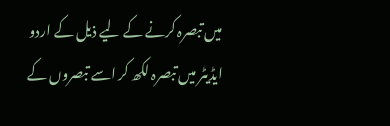میں تبصرہ کرنے کے لیے ذیل کے اردو ایڈیٹر میں تبصرہ لکھ کر اسے تبصروں کے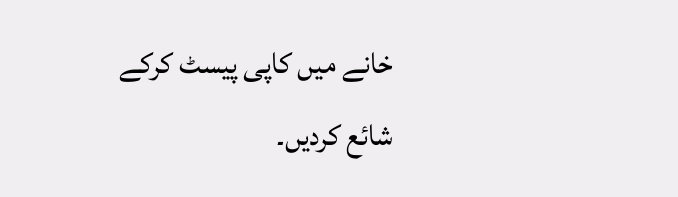خانے میں کاپی پیسٹ کرکے شائع کردیں۔